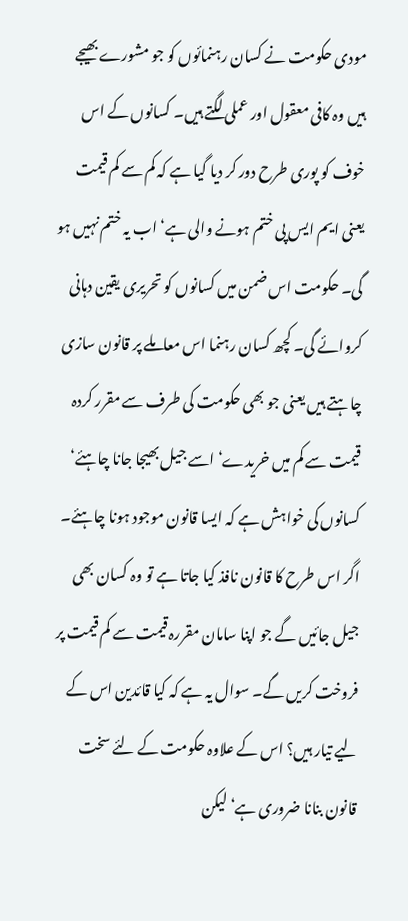مودی حکومت نے کسان رہنمائوں کو جو مشورے بھیجے ہیں وہ کافی معقول اور عملی لگتے ہیں۔ کسانوں کے اس خوف کو پوری طرح دور کر دیا گیا ہے کہ کم سے کم قیمت یعنی ایم ایس پی ختم ہونے والی ہے‘ اب یہ ختم نہیں ہو گی۔ حکومت اس ضمن میں کسانوں کو تحریری یقین دہانی کروائے گی۔ کچھ کسان رہنما اس معاملے پر قانون سازی چاہتے ہیں یعنی جو بھی حکومت کی طرف سے مقرر کردہ قیمت سے کم میں خریدے‘ اسے جیل بھیجا جانا چاہئے‘ کسانوں کی خواہش ہے کہ ایسا قانون موجود ہونا چاہئے۔ اگر اس طرح کا قانون نافذ کیا جاتا ہے تو وہ کسان بھی جیل جائیں گے جو اپنا سامان مقررہ قیمت سے کم قیمت پر فروخت کریں گے۔ سوال یہ ہے کہ کیا قائدین اس کے لیے تیار ہیں؟ اس کے علاوہ حکومت کے لئے سخت قانون بنانا ضروری ہے‘ لیکن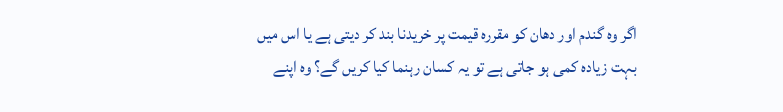اگر وہ گندم اور دھان کو مقررہ قیمت پر خریدنا بند کر دیتی ہے یا اس میں بہت زیادہ کمی ہو جاتی ہے تو یہ کسان رہنما کیا کریں گے؟ وہ اپنے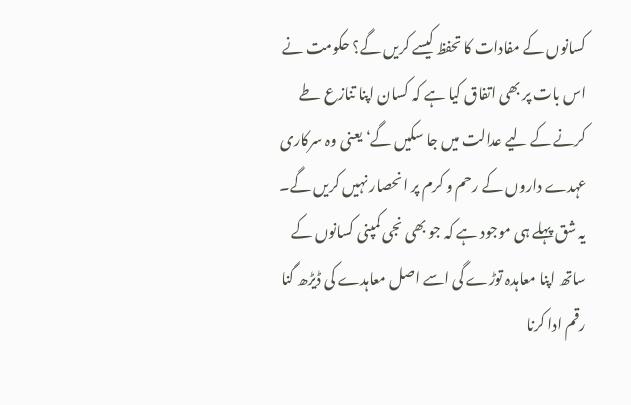کسانوں کے مفادات کا تحفظ کیسے کریں گے؟ حکومت نے اس بات پر بھی اتفاق کیا ہے کہ کسان اپنا تنازع طے کرنے کے لیے عدالت میں جا سکیں گے‘ یعنی وہ سرکاری عہدے داروں کے رحم و کرم پر انحصار نہیں کریں گے۔ یہ شق پہلے ہی موجود ہے کہ جو بھی نجی کمپنی کسانوں کے ساتھ اپنا معاہدہ توڑے گی اسے اصل معاہدے کی ڈیڑھ گنا رقم ادا کرنا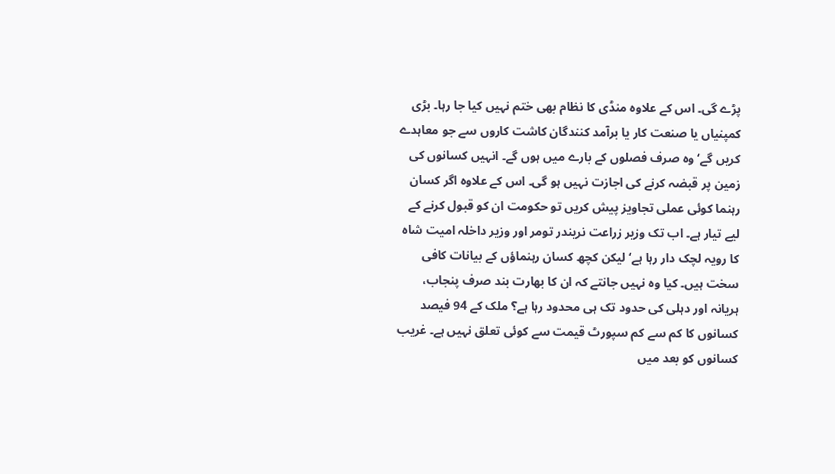پڑے گی۔ اس کے علاوہ منڈی کا نظام بھی ختم نہیں کیا جا رہا۔ بڑی کمپنیاں یا صنعت کار یا برآمد کنندگان کاشت کاروں سے جو معاہدے کریں گے‘ وہ صرف فصلوں کے بارے میں ہوں گے۔ انہیں کسانوں کی زمین پر قبضہ کرنے کی اجازت نہیں ہو گی۔ اس کے علاوہ اگر کسان رہنما کوئی عملی تجاویز پیش کریں تو حکومت ان کو قبول کرنے کے لیے تیار ہے۔ اب تک وزیر زراعت نریندر تومر اور وزیر داخلہ امیت شاہ کا رویہ لچک دار رہا ہے‘ لیکن کچھ کسان رہنماؤں کے بیانات کافی سخت ہیں۔ کیا وہ نہیں جانتے کہ ان کا بھارت بند صرف پنجاب، ہریانہ اور دہلی کی حدود تک ہی محدود رہا ہے؟ ملک کے 94 فیصد کسانوں کا کم سے کم سپورٹ قیمت سے کوئی تعلق نہیں ہے۔ غریب کسانوں کو بعد میں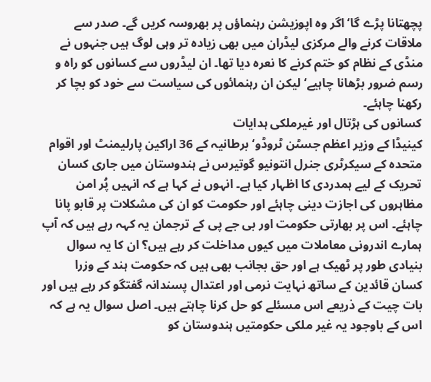پچھتانا پڑے گا‘ اگر وہ اپوزیشن رہنماؤں پر بھروسہ کریں گے۔ صدر سے ملاقات کرنے والے مرکزی لیڈران میں بھی زیادہ تر وہی لوگ ہیں جنہوں نے منڈی کے نظام کو ختم کرنے کا نعرہ دیا تھا۔ ان لیڈروں سے کسانوں کو راہ و رسم ضرور بڑھانا چاہیے‘ لیکن ان رہنمائوں کی سیاست سے خود کو بچا کر رکھنا چاہئے۔
کسانوں کی ہڑتال اور غیرملکی ہدایات
کینیڈا کے وزیر اعظم جسٹن ٹروڈو‘ برطانیہ کے 36 اراکین پارلیمنٹ اور اقوام متحدہ کے سیکرٹری جنرل انتونیو گوتیرس نے ہندوستان میں جاری کسان تحریک کے لیے ہمدردی کا اظہار کیا ہے۔ انہوں نے کہا ہے کہ انہیں پُر امن مظاہروں کی اجازت دینی چاہئے اور حکومت کو ان کی مشکلات پر قابو پانا چاہئے۔ اس پر بھارتی حکومت اور بی جے پی کے ترجمان یہ کہہ رہے ہیں کہ آپ ہمارے اندرونی معاملات میں کیوں مداخلت کر رہے ہیں؟ ان کا یہ سوال بنیادی طور پر ٹھیک ہے اور حق بجانب بھی ہیں کہ حکومت ہند کے وزرا کسان قائدین کے ساتھ نہایت نرمی اور اعتدال پسندانہ گفتگو کر رہے ہیں اور بات چیت کے ذریعے اس مسئلے کو حل کرنا چاہتے ہیں۔ اصل سوال یہ ہے کہ اس کے باوجود یہ غیر ملکی حکومتیں ہندوستان کو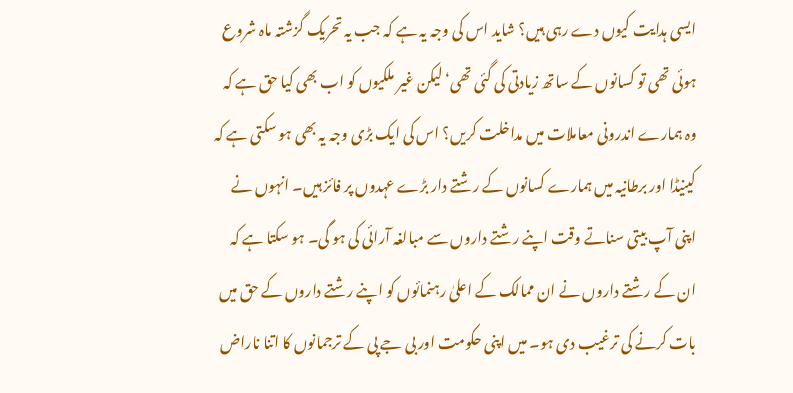ایسی ہدایت کیوں دے رہی ہیں؟ شاید اس کی وجہ یہ ہے کہ جب یہ تحریک گزشتہ ماہ شروع ہوئی تھی تو کسانوں کے ساتھ زیادتی کی گئی تھی‘ لیکن غیر ملکیوں کو اب بھی کیا حق ہے کہ وہ ہمارے اندرونی معاملات میں مداخلت کریں؟ اس کی ایک بڑی وجہ یہ بھی ہو سکتی ہے کہ کینیڈا اور برطانیہ میں ہمارے کسانوں کے رشتے دار بڑے عہدوں پر فائز ہیں۔ انہوں نے اپنی آپ بیتی سناتے وقت اپنے رشتے داروں سے مبالغہ آرائی کی ہو گی۔ ہو سکتا ہے کہ ان کے رشتے داروں نے ان ممالک کے اعلیٰ رہنمائوں کو اپنے رشتے داروں کے حق میں بات کرنے کی ترغیب دی ہو۔ میں اپنی حکومت اور بی جے پی کے ترجمانوں کا اتنا ناراض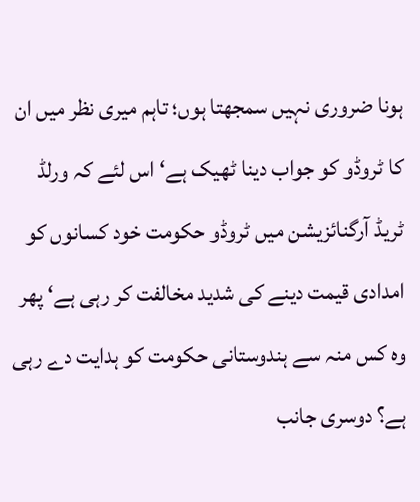ہونا ضروری نہیں سمجھتا ہوں؛ تاہم میری نظر میں ان کا ٹروڈو کو جواب دینا ٹھیک ہے‘ اس لئے کہ ورلڈ ٹریڈ آرگنائزیشن میں ٹروڈو حکومت خود کسانوں کو امدادی قیمت دینے کی شدید مخالفت کر رہی ہے‘ پھر وہ کس منہ سے ہندوستانی حکومت کو ہدایت دے رہی ہے؟ دوسری جانب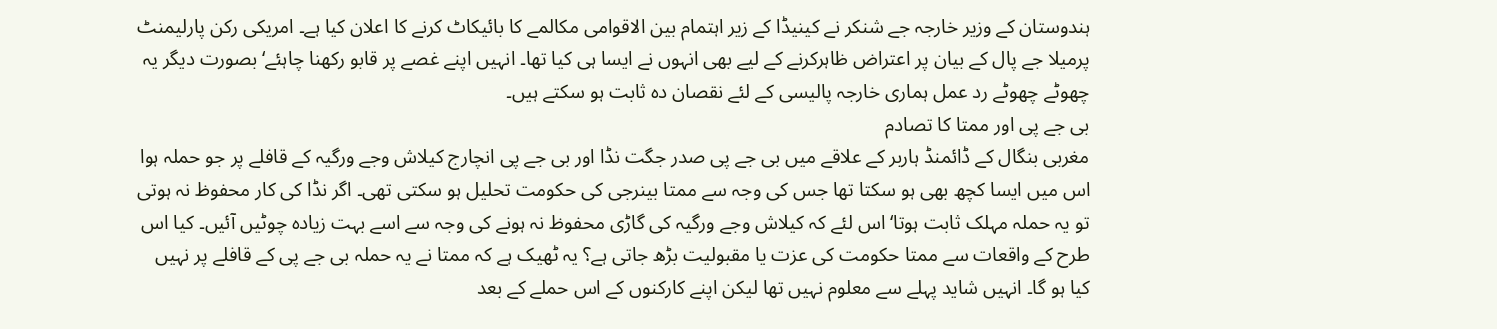ہندوستان کے وزیر خارجہ جے شنکر نے کینیڈا کے زیر اہتمام بین الاقوامی مکالمے کا بائیکاٹ کرنے کا اعلان کیا ہے۔ امریکی رکن پارلیمنٹ پرمیلا جے پال کے بیان پر اعتراض ظاہرکرنے کے لیے بھی انہوں نے ایسا ہی کیا تھا۔ انہیں اپنے غصے پر قابو رکھنا چاہئے‘ بصورت دیگر یہ چھوٹے چھوٹے رد عمل ہماری خارجہ پالیسی کے لئے نقصان دہ ثابت ہو سکتے ہیں۔
بی جے پی اور ممتا کا تصادم
مغربی بنگال کے ڈائمنڈ ہاربر کے علاقے میں بی جے پی صدر جگت نڈا اور بی جے پی انچارج کیلاش وجے ورگیہ کے قافلے پر جو حملہ ہوا اس میں ایسا کچھ بھی ہو سکتا تھا جس کی وجہ سے ممتا بینرجی کی حکومت تحلیل ہو سکتی تھی۔ اگر نڈا کی کار محفوظ نہ ہوتی تو یہ حملہ مہلک ثابت ہوتا‘ اس لئے کہ کیلاش وجے ورگیہ کی گاڑی محفوظ نہ ہونے کی وجہ سے اسے بہت زیادہ چوٹیں آئیں۔ کیا اس طرح کے واقعات سے ممتا حکومت کی عزت یا مقبولیت بڑھ جاتی ہے؟ یہ ٹھیک ہے کہ ممتا نے یہ حملہ بی جے پی کے قافلے پر نہیں کیا ہو گا۔ انہیں شاید پہلے سے معلوم نہیں تھا لیکن اپنے کارکنوں کے اس حملے کے بعد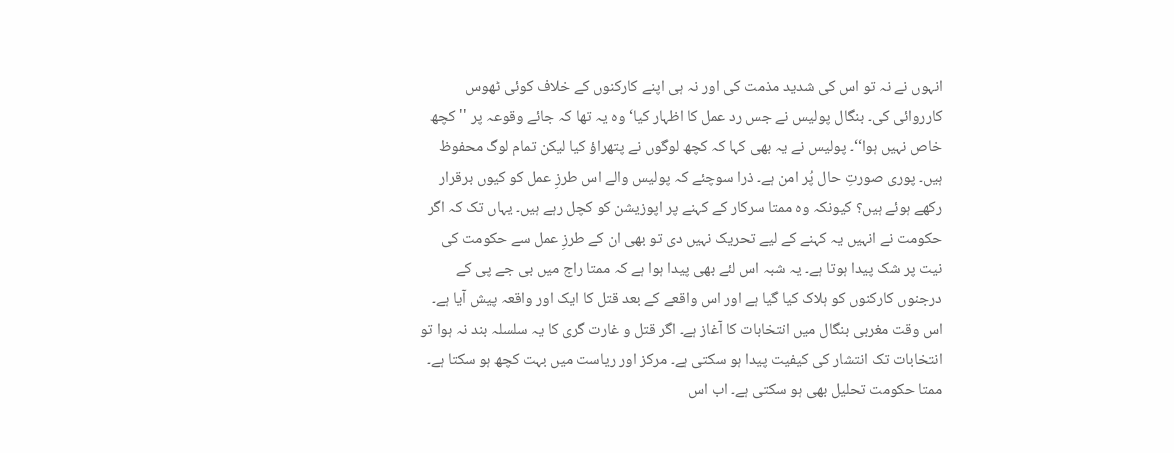انہوں نے نہ تو اس کی شدید مذمت کی اور نہ ہی اپنے کارکنوں کے خلاف کوئی ٹھوس کارروائی کی۔ بنگال پولیس نے جس رد عمل کا اظہار کیا‘ وہ یہ تھا کہ جائے وقوعہ پر ''کچھ خاص نہیں ہوا‘‘۔ پولیس نے یہ بھی کہا کہ کچھ لوگوں نے پتھراؤ کیا لیکن تمام لوگ محفوظ ہیں۔ پوری صورتِ حال پُر امن ہے۔ ذرا سوچئے کہ پولیس والے اس طرزِ عمل کو کیوں برقرار رکھے ہوئے ہیں؟ کیونکہ وہ ممتا سرکار کے کہنے پر اپوزیشن کو کچل رہے ہیں۔ یہاں تک کہ اگر حکومت نے انہیں یہ کہنے کے لیے تحریک نہیں دی تو بھی ان کے طرزِ عمل سے حکومت کی نیت پر شک پیدا ہوتا ہے۔ یہ شبہ اس لئے بھی پیدا ہوا ہے کہ ممتا راج میں بی جے پی کے درجنوں کارکنوں کو ہلاک کیا گیا ہے اور اس واقعے کے بعد قتل کا ایک اور واقعہ پیش آیا ہے۔ اس وقت مغربی بنگال میں انتخابات کا آغاز ہے۔ اگر قتل و غارت گری کا یہ سلسلہ بند نہ ہوا تو انتخابات تک انتشار کی کیفیت پیدا ہو سکتی ہے۔ مرکز اور ریاست میں بہت کچھ ہو سکتا ہے۔ ممتا حکومت تحلیل بھی ہو سکتی ہے۔ اب اس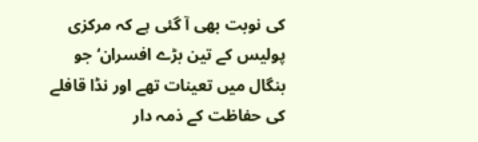کی نوبت بھی آ گئی ہے کہ مرکزی پولیس کے تین بڑے افسران‘ جو بنگال میں تعینات تھے اور نڈا قافلے کی حفاظت کے ذمہ دار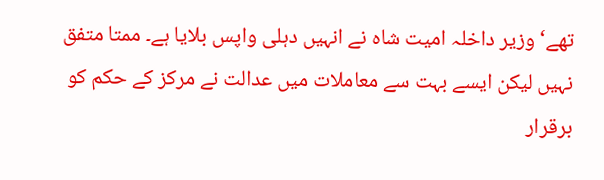تھے‘ وزیر داخلہ امیت شاہ نے انہیں دہلی واپس بلایا ہے۔ ممتا متفق نہیں لیکن ایسے بہت سے معاملات میں عدالت نے مرکز کے حکم کو برقرار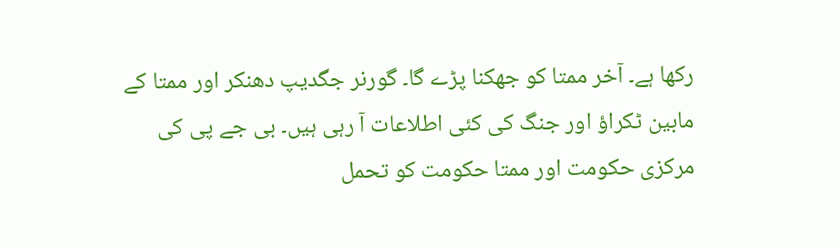رکھا ہے۔ آخر ممتا کو جھکنا پڑے گا۔ گورنر جگدیپ دھنکر اور ممتا کے مابین ٹکراؤ اور جنگ کی کئی اطلاعات آ رہی ہیں۔ بی جے پی کی مرکزی حکومت اور ممتا حکومت کو تحمل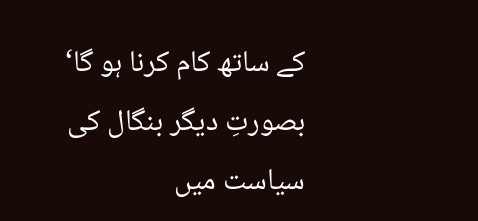کے ساتھ کام کرنا ہو گا‘ بصورتِ دیگر بنگال کی سیاست میں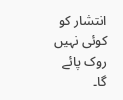انتشار کو کوئی نہیں روک پائے گا۔